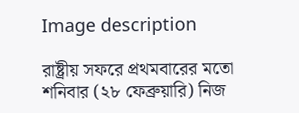Image description

রাষ্ট্রীয় সফরে প্রথমবারের মতো শনিবার (২৮ ফেব্রুয়ারি) নিজ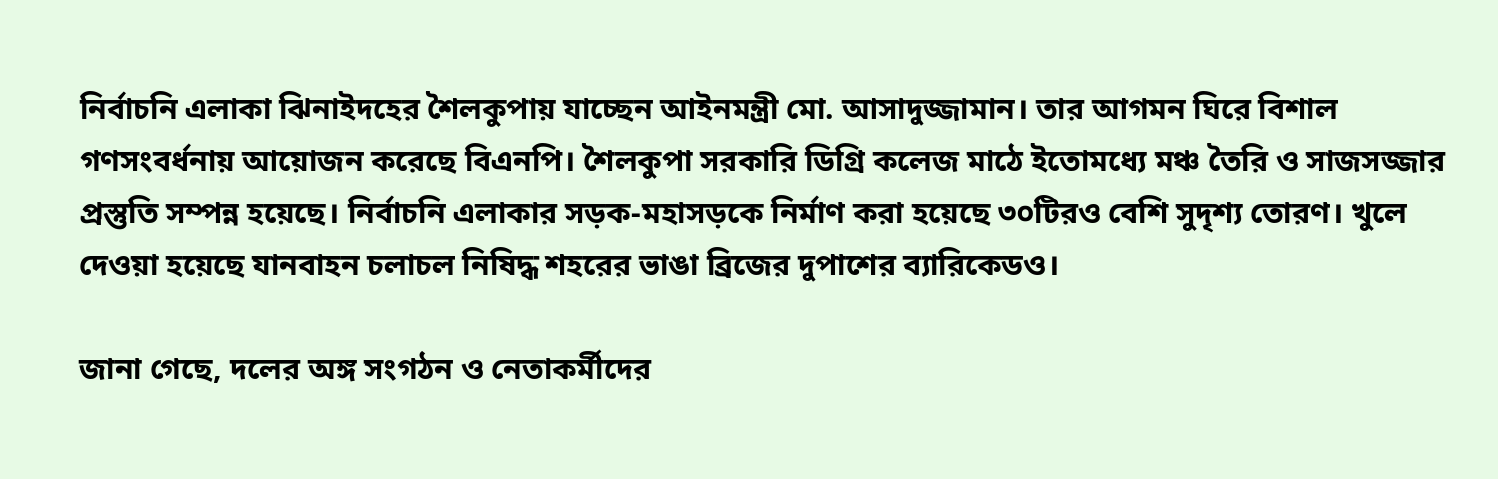নির্বাচনি এলাকা ঝিনাইদহের শৈলকুপায় যাচ্ছেন আইনমন্ত্রী মো. আসাদুজ্জামান। তার আগমন ঘিরে বিশাল গণসংবর্ধনায় আয়োজন করেছে বিএনপি। শৈলকুপা সরকারি ডিগ্রি কলেজ মাঠে ইতোমধ্যে মঞ্চ তৈরি ও সাজসজ্জার প্রস্তুতি সম্পন্ন হয়েছে। নির্বাচনি এলাকার সড়ক-মহাসড়কে নির্মাণ করা হয়েছে ৩০টিরও বেশি সুদৃশ্য তোরণ। খুলে দেওয়া হয়েছে যানবাহন চলাচল নিষিদ্ধ শহরের ভাঙা ব্রিজের দুপাশের ব্যারিকেডও।

জানা গেছে, দলের অঙ্গ সংগঠন ও নেতাকর্মীদের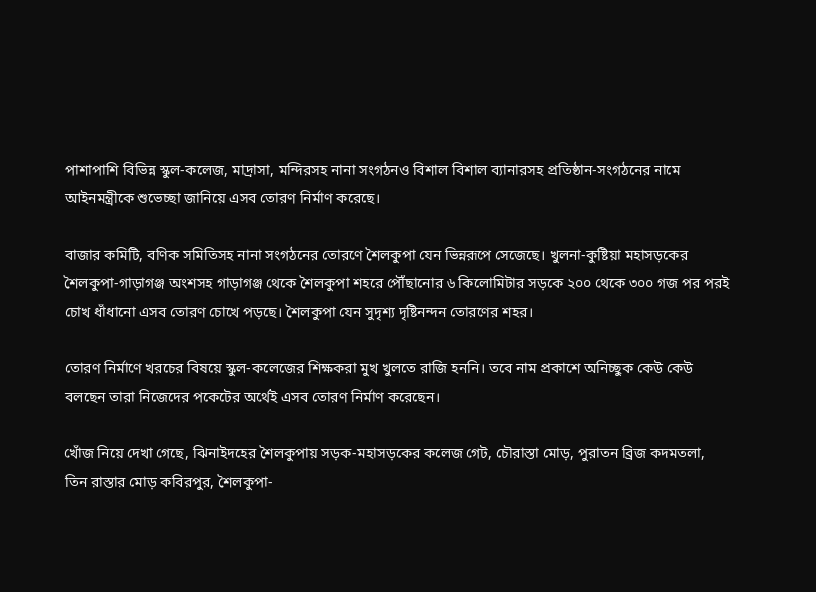পাশাপাশি বিভিন্ন স্কুল-কলেজ, মাদ্রাসা, মন্দিরসহ নানা সংগঠনও বিশাল বিশাল ব্যানারসহ প্রতিষ্ঠান-সংগঠনের নামে আইনমন্ত্রীকে শুভেচ্ছা জানিয়ে এসব তোরণ নির্মাণ করেছে।

বাজার কমিটি, বণিক সমিতিসহ নানা সংগঠনের তোরণে শৈলকুপা যেন ভিন্নরূপে সেজেছে। খুলনা-কুষ্টিয়া মহাসড়কের শৈলকুপা-গাড়াগঞ্জ অংশসহ গাড়াগঞ্জ থেকে শৈলকুপা শহরে পৌঁছানোর ৬ কিলোমিটার সড়কে ২০০ থেকে ৩০০ গজ পর পরই চোখ ধাঁধানো এসব তোরণ চোখে পড়ছে। শৈলকুপা যেন সুদৃশ্য দৃষ্টিনন্দন তোরণের শহর।

তোরণ নির্মাণে খরচের বিষয়ে স্কুল-কলেজের শিক্ষকরা মুখ খুলতে রাজি হননি। তবে নাম প্রকাশে অনিচ্ছুক কেউ কেউ বলছেন তারা নিজেদের পকেটের অর্থেই এসব তোরণ নির্মাণ করেছেন।

খোঁজ নিয়ে দেখা গেছে, ঝিনাইদহের শৈলকুপায় সড়ক-মহাসড়কের কলেজ গেট, চৌরাস্তা মোড়, পুরাতন ব্রিজ কদমতলা, তিন রাস্তার মোড় কবিরপুর, শৈলকুপা-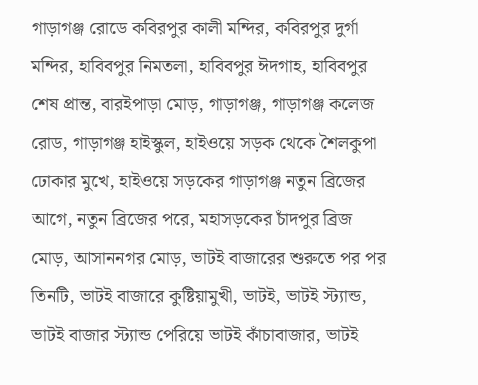গাড়াগঞ্জ রোডে কবিরপুর কালী মন্দির, কবিরপুর দুর্গা মন্দির, হাবিবপুর নিমতলা, হাবিবপুর ঈদগাহ, হাবিবপুর শেষ প্রান্ত, বারইপাড়া মোড়, গাড়াগঞ্জ, গাড়াগঞ্জ কলেজ রোড, গাড়াগঞ্জ হাইস্কুল, হাইওয়ে সড়ক থেকে শৈলকুপা ঢোকার মুখে, হাইওয়ে সড়কের গাড়াগঞ্জ নতুন ব্রিজের আগে, নতুন ব্রিজের পরে, মহাসড়কের চাঁদপুর ব্রিজ মোড়, আসাননগর মোড়, ভাটই বাজারের শুরুতে পর পর তিনটি, ভাটই বাজারে কুষ্টিয়ামুখী, ভাটই, ভাটই স্ট্যান্ড, ভাটই বাজার স্ট্যান্ড পেরিয়ে ভাটই কাঁচাবাজার, ভাটই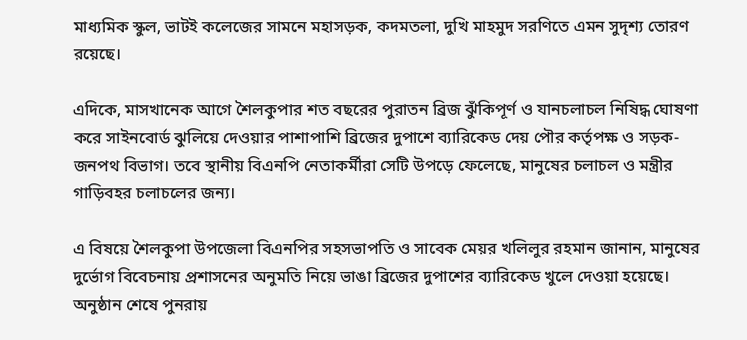মাধ্যমিক স্কুল, ভাটই কলেজের সামনে মহাসড়ক, কদমতলা, দুখি মাহমুদ সরণিতে এমন সুদৃশ্য তোরণ রয়েছে।

এদিকে, মাসখানেক আগে শৈলকুপার শত বছরের পুরাতন ব্রিজ ঝুঁকিপূর্ণ ও যানচলাচল নিষিদ্ধ ঘোষণা করে সাইনবোর্ড ঝুলিয়ে দেওয়ার পাশাপাশি ব্রিজের দুপাশে ব্যারিকেড দেয় পৌর কর্তৃপক্ষ ও সড়ক-জনপথ বিভাগ। তবে স্থানীয় বিএনপি নেতাকর্মীরা সেটি উপড়ে ফেলেছে, মানুষের চলাচল ও মন্ত্রীর গাড়িবহর চলাচলের জন্য।

এ বিষয়ে শৈলকুপা উপজেলা বিএনপির সহসভাপতি ও সাবেক মেয়র খলিলুর রহমান জানান, মানুষের দুর্ভোগ বিবেচনায় প্রশাসনের অনুমতি নিয়ে ভাঙা ব্রিজের দুপাশের ব্যারিকেড খুলে দেওয়া হয়েছে। অনুষ্ঠান শেষে পুনরায়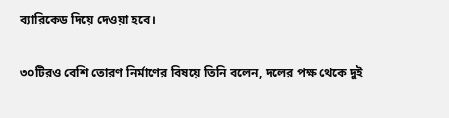ব্যারিকেড দিয়ে দেওয়া হবে।

৩০টিরও বেশি তোরণ নির্মাণের বিষয়ে তিনি বলেন, দলের পক্ষ থেকে দুই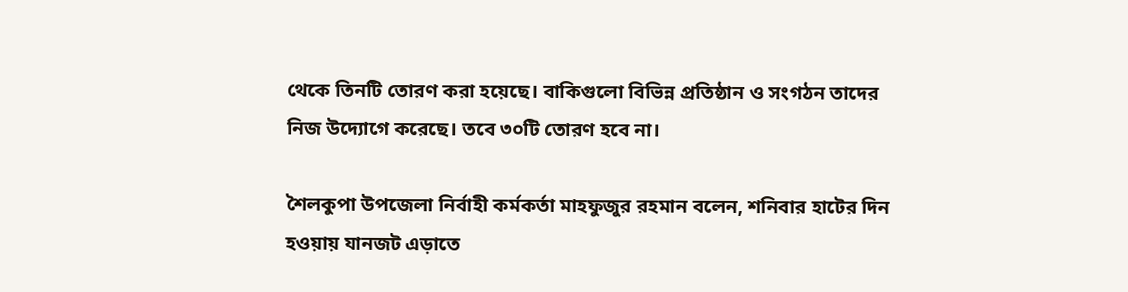থেকে তিনটি তোরণ করা হয়েছে। বাকিগুলো বিভিন্ন প্রতিষ্ঠান ও সংগঠন তাদের নিজ উদ্যোগে করেছে। তবে ৩০টি তোরণ হবে না।

শৈলকুপা উপজেলা নির্বাহী কর্মকর্তা মাহফুজুর রহমান বলেন, শনিবার হাটের দিন হওয়ায় যানজট এড়াতে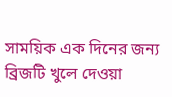সাময়িক এক দিনের জন্য ব্রিজটি খুলে দেওয়া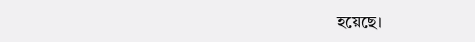হয়েছে।